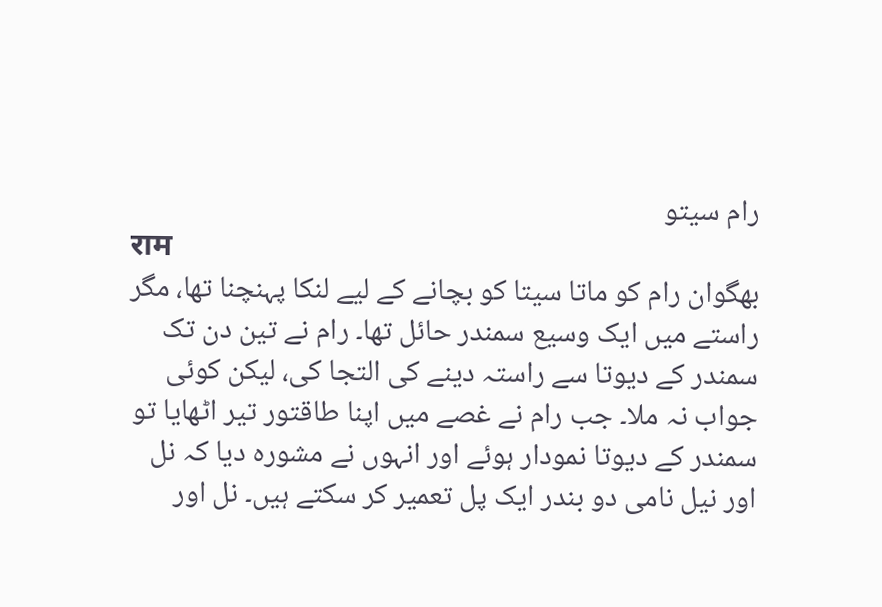رام سیتو
राम
بھگوان رام کو ماتا سیتا کو بچانے کے لیے لنکا پہنچنا تھا، مگر راستے میں ایک وسیع سمندر حائل تھا۔ رام نے تین دن تک سمندر کے دیوتا سے راستہ دینے کی التجا کی، لیکن کوئی جواب نہ ملا۔ جب رام نے غصے میں اپنا طاقتور تیر اٹھایا تو سمندر کے دیوتا نمودار ہوئے اور انہوں نے مشورہ دیا کہ نل اور نیل نامی دو بندر ایک پل تعمیر کر سکتے ہیں۔ نل اور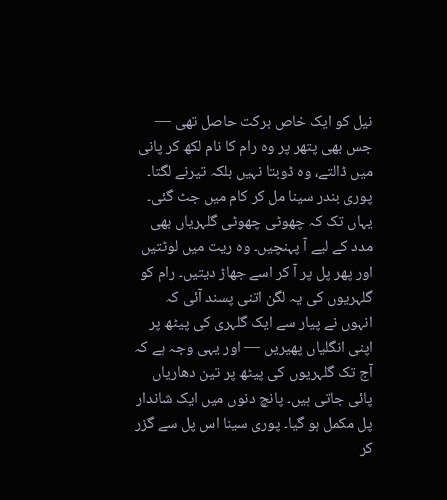نیل کو ایک خاص برکت حاصل تھی — جس بھی پتھر پر وہ رام کا نام لکھ کر پانی میں ڈالتے، وہ ڈوبتا نہیں بلکہ تیرنے لگتا۔ پوری بندر سینا مل کر کام میں جٹ گئی۔ یہاں تک کہ چھوٹی چھوٹی گلہریاں بھی مدد کے لیے آ پہنچیں۔ وہ ریت میں لوٹتیں اور پھر پل پر آ کر اسے جھاڑ دیتیں۔ رام کو گلہریوں کی یہ لگن اتنی پسند آئی کہ انہوں نے پیار سے ایک گلہری کی پیٹھ پر اپنی انگلیاں پھیریں — اور یہی وجہ ہے کہ آج تک گلہریوں کی پیٹھ پر تین دھاریاں پائی جاتی ہیں۔ پانچ دنوں میں ایک شاندار پل مکمل ہو گیا۔ پوری سینا اس پل سے گزر کر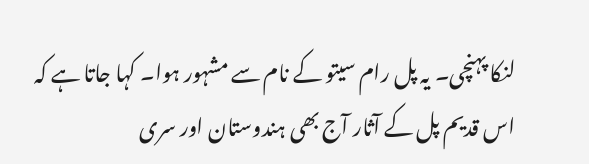لنکا پہنچی۔ یہ پل رام سیتو کے نام سے مشہور ہوا۔ کہا جاتا ہے کہ اس قدیم پل کے آثار آج بھی ہندوستان اور سری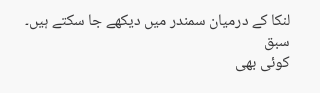لنکا کے درمیان سمندر میں دیکھے جا سکتے ہیں۔
سبق
کوئی بھی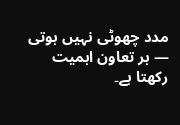مدد چھوٹی نہیں ہوتی — ہر تعاون اہمیت رکھتا ہے۔